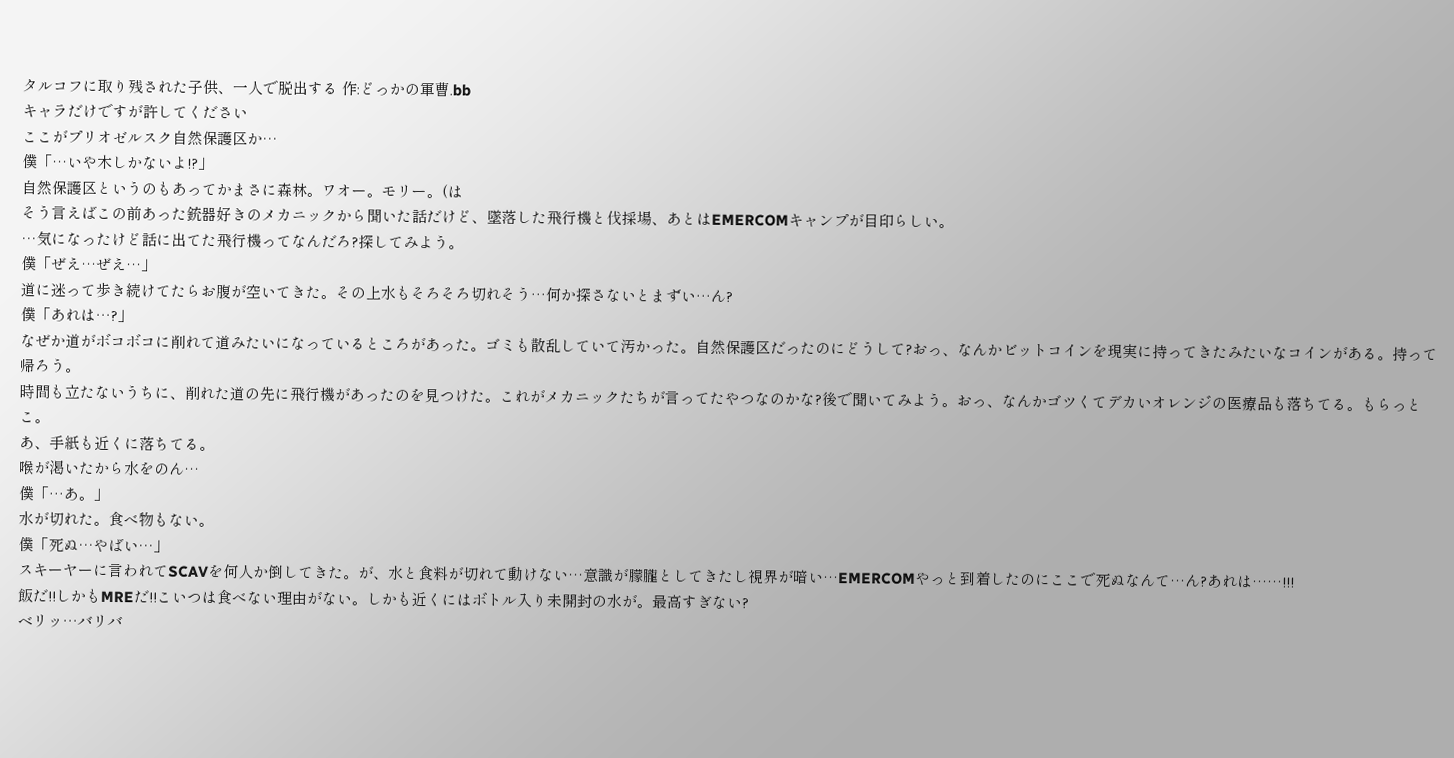タルコフに取り残された子供、一人で脱出する 作:どっかの軍曹.bb
キャラだけですが許してください
ここがプリオゼルスク自然保護区か…
僕「…いや木しかないよ!?」
自然保護区というのもあってかまさに森林。ワオー。モリー。(は
そう言えばこの前あった銃器好きのメカニックから聞いた話だけど、墜落した飛行機と伐採場、あとはEMERCOMキャンプが目印らしい。
…気になったけど話に出てた飛行機ってなんだろ?探してみよう。
僕「ぜえ…ぜえ…」
道に迷って歩き続けてたらお腹が空いてきた。その上水もそろそろ切れそう…何か探さないとまずい…ん?
僕「あれは…?」
なぜか道がボコボコに削れて道みたいになっているところがあった。ゴミも散乱していて汚かった。自然保護区だったのにどうして?おっ、なんかビットコインを現実に持ってきたみたいなコインがある。持って帰ろう。
時間も立たないうちに、削れた道の先に飛行機があったのを見つけた。これがメカニックたちが言ってたやつなのかな?後で聞いてみよう。おっ、なんかゴツくてデカいオレンジの医療品も落ちてる。もらっとこ。
あ、手紙も近くに落ちてる。
喉が渇いたから水をのん…
僕「…あ。」
水が切れた。食べ物もない。
僕「死ぬ…やばい…」
スキーヤーに言われてSCAVを何人か倒してきた。が、水と食料が切れて動けない…意識が朦朧としてきたし視界が暗い…EMERCOMやっと到着したのにここで死ぬなんて…ん?あれは……!!!
飯だ!!しかもMREだ!!こいつは食べない理由がない。しかも近くにはボトル入り未開封の水が。最高すぎない?
ベリッ…バリバ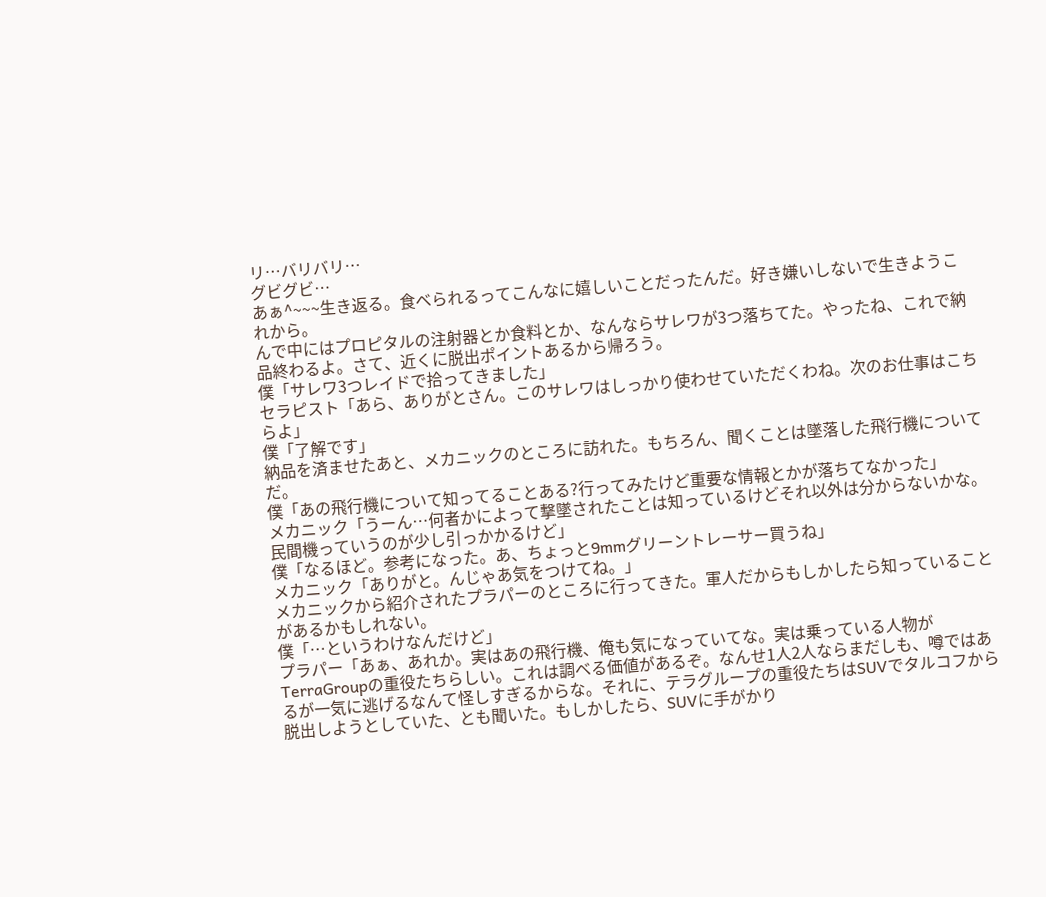リ…バリバリ…
グビグビ…
あぁ^~~~生き返る。食べられるってこんなに嬉しいことだったんだ。好き嫌いしないで生きようこれから。
んで中にはプロピタルの注射器とか食料とか、なんならサレワが3つ落ちてた。やったね、これで納品終わるよ。さて、近くに脱出ポイントあるから帰ろう。
僕「サレワ3つレイドで拾ってきました」
セラピスト「あら、ありがとさん。このサレワはしっかり使わせていただくわね。次のお仕事はこちらよ」
僕「了解です」
納品を済ませたあと、メカニックのところに訪れた。もちろん、聞くことは墜落した飛行機についてだ。
僕「あの飛行機について知ってることある?行ってみたけど重要な情報とかが落ちてなかった」
メカニック「うーん…何者かによって撃墜されたことは知っているけどそれ以外は分からないかな。民間機っていうのが少し引っかかるけど」
僕「なるほど。参考になった。あ、ちょっと9mmグリーントレーサー買うね」
メカニック「ありがと。んじゃあ気をつけてね。」
メカニックから紹介されたプラパーのところに行ってきた。軍人だからもしかしたら知っていることがあるかもしれない。
僕「…というわけなんだけど」
プラパー「あぁ、あれか。実はあの飛行機、俺も気になっていてな。実は乗っている人物がTerraGroupの重役たちらしい。これは調べる価値があるぞ。なんせ1人2人ならまだしも、噂ではあるが一気に逃げるなんて怪しすぎるからな。それに、テラグループの重役たちはSUVでタルコフから脱出しようとしていた、とも聞いた。もしかしたら、SUVに手がかり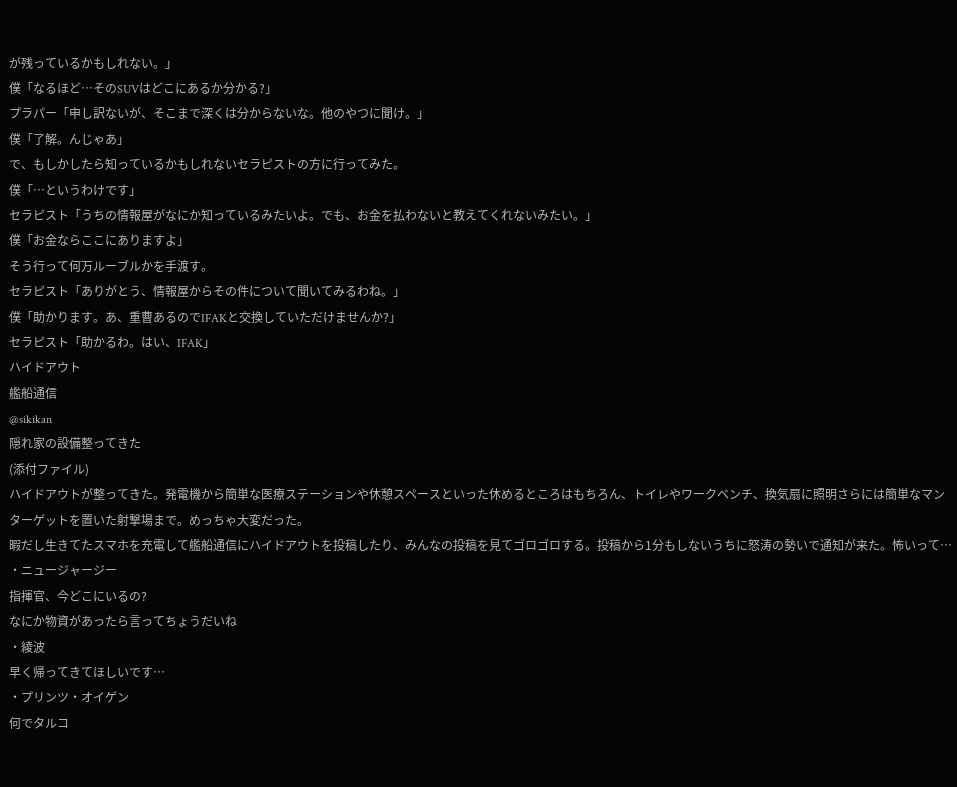が残っているかもしれない。」
僕「なるほど…そのSUVはどこにあるか分かる?」
プラパー「申し訳ないが、そこまで深くは分からないな。他のやつに聞け。」
僕「了解。んじゃあ」
で、もしかしたら知っているかもしれないセラピストの方に行ってみた。
僕「…というわけです」
セラピスト「うちの情報屋がなにか知っているみたいよ。でも、お金を払わないと教えてくれないみたい。」
僕「お金ならここにありますよ」
そう行って何万ルーブルかを手渡す。
セラピスト「ありがとう、情報屋からその件について聞いてみるわね。」
僕「助かります。あ、重曹あるのでIFAKと交換していただけませんか?」
セラピスト「助かるわ。はい、IFAK」
ハイドアウト
艦船通信
@sikikan
隠れ家の設備整ってきた
(添付ファイル)
ハイドアウトが整ってきた。発電機から簡単な医療ステーションや休憩スペースといった休めるところはもちろん、トイレやワークベンチ、換気扇に照明さらには簡単なマンターゲットを置いた射撃場まで。めっちゃ大変だった。
暇だし生きてたスマホを充電して艦船通信にハイドアウトを投稿したり、みんなの投稿を見てゴロゴロする。投稿から1分もしないうちに怒涛の勢いで通知が来た。怖いって…
・ニュージャージー
指揮官、今どこにいるの?
なにか物資があったら言ってちょうだいね
・綾波
早く帰ってきてほしいです…
・プリンツ・オイゲン
何でタルコ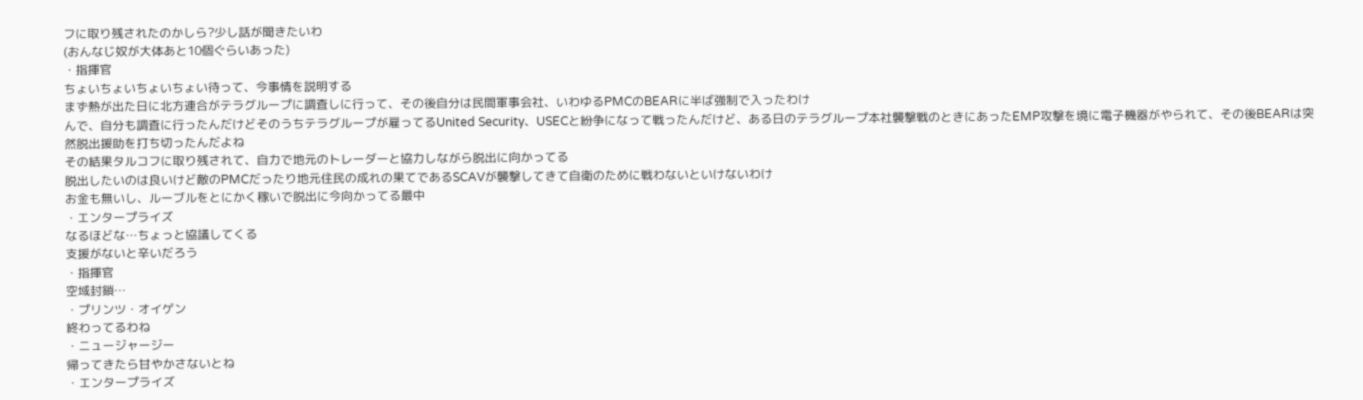フに取り残されたのかしら?少し話が聞きたいわ
(おんなじ奴が大体あと10個ぐらいあった)
・指揮官
ちょいちょいちょいちょい待って、今事情を説明する
まず熱が出た日に北方連合がテラグループに調査しに行って、その後自分は民間軍事会社、いわゆるPMCのBEARに半ば強制で入ったわけ
んで、自分も調査に行ったんだけどそのうちテラグループが雇ってるUnited Security、USECと紛争になって戦ったんだけど、ある日のテラグループ本社襲撃戦のときにあったEMP攻撃を境に電子機器がやられて、その後BEARは突然脱出援助を打ち切ったんだよね
その結果タルコフに取り残されて、自力で地元のトレーダーと協力しながら脱出に向かってる
脱出したいのは良いけど敵のPMCだったり地元住民の成れの果てであるSCAVが襲撃してきて自衛のために戦わないといけないわけ
お金も無いし、ルーブルをとにかく稼いで脱出に今向かってる最中
・エンタープライズ
なるほどな…ちょっと協議してくる
支援がないと辛いだろう
・指揮官
空域封鎖…
・プリンツ・オイゲン
終わってるわね
・ニュージャージー
帰ってきたら甘やかさないとね
・エンタープライズ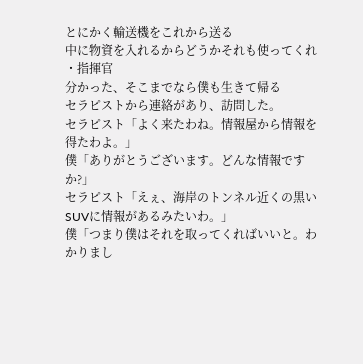とにかく輸送機をこれから送る
中に物資を入れるからどうかそれも使ってくれ
・指揮官
分かった、そこまでなら僕も生きて帰る
セラピストから連絡があり、訪問した。
セラピスト「よく来たわね。情報屋から情報を得たわよ。」
僕「ありがとうございます。どんな情報ですか?」
セラピスト「えぇ、海岸のトンネル近くの黒いSUVに情報があるみたいわ。」
僕「つまり僕はそれを取ってくればいいと。わかりまし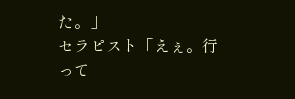た。」
セラピスト「えぇ。行って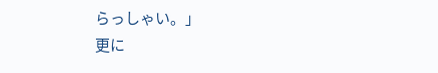らっしゃい。」
更に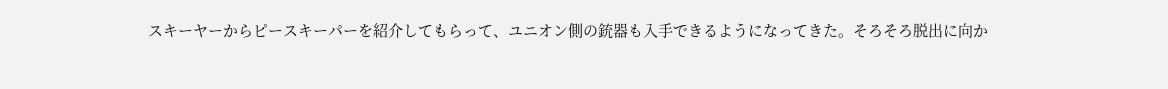スキーヤーからピースキーパーを紹介してもらって、ユニオン側の銃器も入手できるようになってきた。そろそろ脱出に向か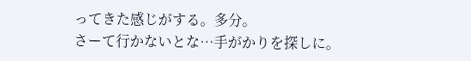ってきた感じがする。多分。
さーて行かないとな…手がかりを探しに。